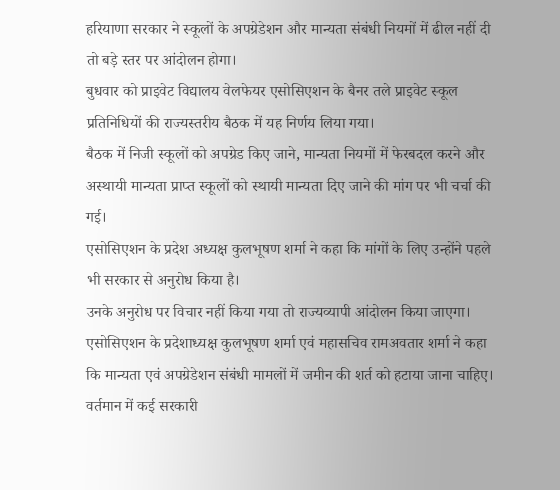हरियाणा सरकार ने स्कूलों के अपग्रेडेशन और मान्यता संबंधी नियमों में ढील नहीं दी तो बड़े स्तर पर आंदोलन होगा।
बुधवार को प्राइवेट विद्यालय वेलफेयर एसोसिएशन के बैनर तले प्राइवेट स्कूल प्रतिनिधियों की राज्यस्तरीय बैठक में यह निर्णय लिया गया।
बैठक में निजी स्कूलों को अपग्रेड किए जाने, मान्यता नियमों में फेरबदल करने और अस्थायी मान्यता प्राप्त स्कूलों को स्थायी मान्यता दिए जाने की मांग पर भी चर्चा की गई।
एसोसिएशन के प्रदेश अध्यक्ष कुलभूषण शर्मा ने कहा कि मांगों के लिए उन्होंने पहले भी सरकार से अनुरोध किया है।
उनके अनुरोध पर विचार नहीं किया गया तो राज्यव्यापी आंदोलन किया जाएगा।
एसोसिएशन के प्रदेशाध्यक्ष कुलभूषण शर्मा एवं महासचिव रामअवतार शर्मा ने कहा कि मान्यता एवं अपग्रेडेशन संबंधी मामलों में जमीन की शर्त को हटाया जाना चाहिए।
वर्तमान में कई सरकारी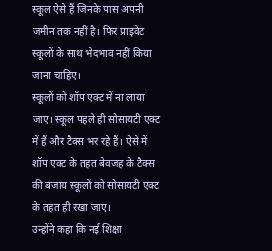स्कूल ऐसे हैं जिनके पास अपनी जमीन तक नहीं है। फिर प्राइवेट स्कूलों के साथ भेदभाव नहीं किया जाना चाहिए।
स्कूलों को शॉप एक्ट में ना लाया जाए। स्कूल पहले ही सोसायटी एक्ट में हैं और टैक्स भर रहे हैं। ऐसे में शॉप एक्ट के तहत बेवजह के टैक्स की बजाय स्कूलों को सोसायटी एक्ट के तहत ही रखा जाए।
उन्होंने कहा कि नई शिक्षा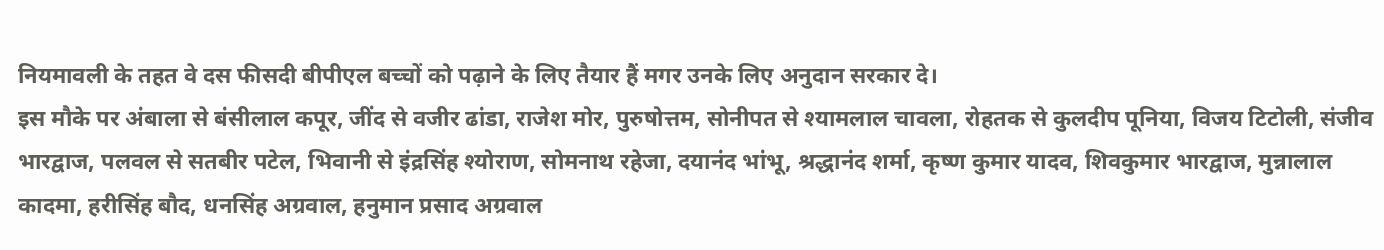नियमावली के तहत वे दस फीसदी बीपीएल बच्चों को पढ़ाने के लिए तैयार हैं मगर उनके लिए अनुदान सरकार दे।
इस मौके पर अंबाला से बंसीलाल कपूर, जींद से वजीर ढांडा, राजेश मोर, पुरुषोत्तम, सोनीपत से श्यामलाल चावला, रोहतक से कुलदीप पूनिया, विजय टिटोली, संजीव भारद्वाज, पलवल से सतबीर पटेल, भिवानी से इंद्रसिंह श्योराण, सोमनाथ रहेजा, दयानंद भांभू, श्रद्धानंद शर्मा, कृष्ण कुमार यादव, शिवकुमार भारद्वाज, मुन्नालाल कादमा, हरीसिंह बौद, धनसिंह अग्रवाल, हनुमान प्रसाद अग्रवाल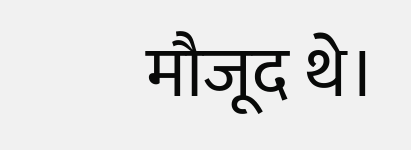मौजूद थे।